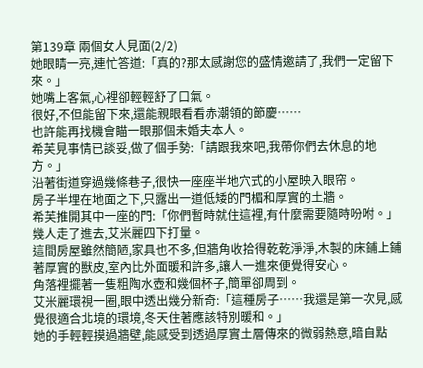第139章 兩個女人見面(2/2)
她眼睛一亮,連忙答道:「真的?那太感謝您的盛情邀請了,我們一定留下來。」
她嘴上客氣,心裡卻輕輕舒了口氣。
很好,不但能留下來,還能親眼看看赤潮領的節慶……
也許能再找機會瞄一眼那個未婚夫本人。
希芙見事情已談妥,做了個手勢:「請跟我來吧,我帶你們去休息的地方。」
沿著街道穿過幾條巷子,很快一座座半地穴式的小屋映入眼帘。
房子半埋在地面之下,只露出一道低矮的門楣和厚實的土牆。
希芙推開其中一座的門:「你們暫時就住這裡,有什麼需要隨時吩咐。」
幾人走了進去,艾米麗四下打量。
這間房屋雖然簡陋,家具也不多,但牆角收拾得乾乾淨淨,木製的床鋪上鋪著厚實的獸皮,室內比外面暖和許多,讓人一進來便覺得安心。
角落裡擺著一隻粗陶水壺和幾個杯子,簡單卻周到。
艾米麗環視一圈,眼中透出幾分新奇:「這種房子……我還是第一次見,感覺很適合北境的環境,冬天住著應該特別暖和。」
她的手輕輕摸過牆壁,能感受到透過厚實土層傳來的微弱熱意,暗自點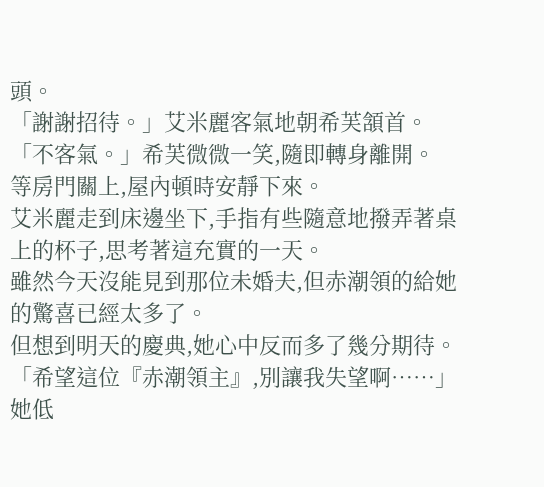頭。
「謝謝招待。」艾米麗客氣地朝希芙頷首。
「不客氣。」希芙微微一笑,隨即轉身離開。
等房門關上,屋內頓時安靜下來。
艾米麗走到床邊坐下,手指有些隨意地撥弄著桌上的杯子,思考著這充實的一天。
雖然今天沒能見到那位未婚夫,但赤潮領的給她的驚喜已經太多了。
但想到明天的慶典,她心中反而多了幾分期待。
「希望這位『赤潮領主』,別讓我失望啊……」她低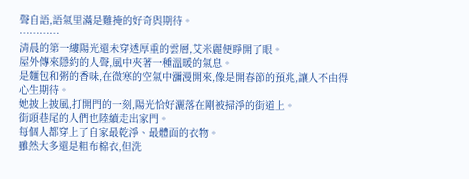聲自語,語氣里滿是難掩的好奇與期待。
…………
清晨的第一縷陽光還未穿透厚重的雲層,艾米麗便睜開了眼。
屋外傳來隱約的人聲,風中夾著一種溫暖的氣息。
是麵包和粥的香味,在微寒的空氣中瀰漫開來,像是開春節的預兆,讓人不由得心生期待。
她披上披風,打開門的一刻,陽光恰好灑落在剛被掃淨的街道上。
街頭巷尾的人們也陸續走出家門。
每個人都穿上了自家最乾淨、最體面的衣物。
雖然大多還是粗布棉衣,但洗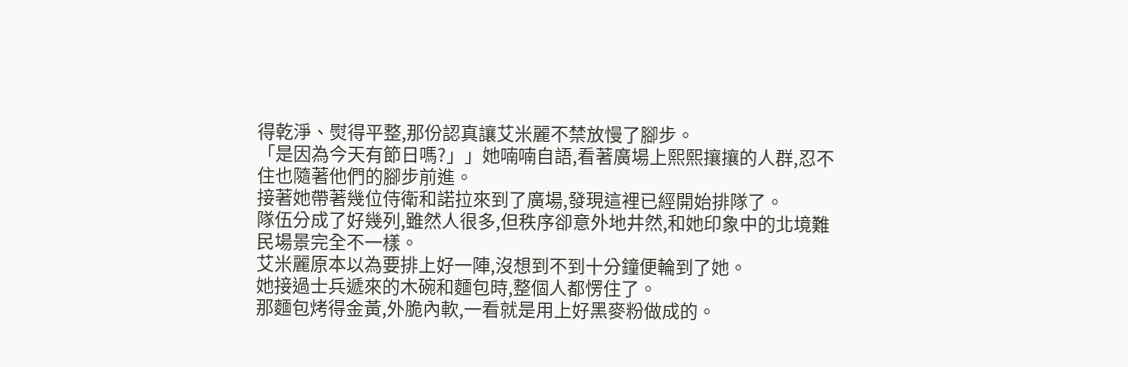得乾淨、熨得平整,那份認真讓艾米麗不禁放慢了腳步。
「是因為今天有節日嗎?」」她喃喃自語,看著廣場上熙熙攘攘的人群,忍不住也隨著他們的腳步前進。
接著她帶著幾位侍衛和諾拉來到了廣場,發現這裡已經開始排隊了。
隊伍分成了好幾列,雖然人很多,但秩序卻意外地井然,和她印象中的北境難民場景完全不一樣。
艾米麗原本以為要排上好一陣,沒想到不到十分鐘便輪到了她。
她接過士兵遞來的木碗和麵包時,整個人都愣住了。
那麵包烤得金黃,外脆內軟,一看就是用上好黑麥粉做成的。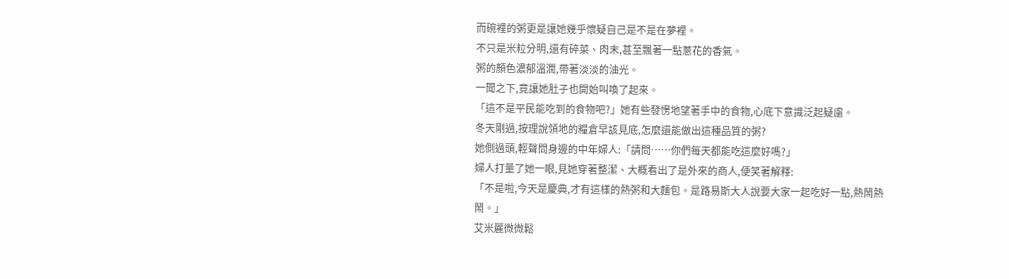而碗裡的粥更是讓她幾乎懷疑自己是不是在夢裡。
不只是米粒分明,還有碎菜、肉末,甚至飄著一點蔥花的香氣。
粥的顏色濃郁溫潤,帶著淡淡的油光。
一聞之下,竟讓她肚子也開始叫喚了起來。
「這不是平民能吃到的食物吧?」她有些發愣地望著手中的食物,心底下意識泛起疑慮。
冬天剛過,按理說領地的糧倉早該見底,怎麼還能做出這種品質的粥?
她側過頭,輕聲問身邊的中年婦人:「請問……你們每天都能吃這麼好嗎?」
婦人打量了她一眼,見她穿著整潔、大概看出了是外來的商人,便笑著解釋:
「不是啦,今天是慶典,才有這樣的熱粥和大麵包。是路易斯大人說要大家一起吃好一點,熱鬧熱鬧。」
艾米麗微微鬆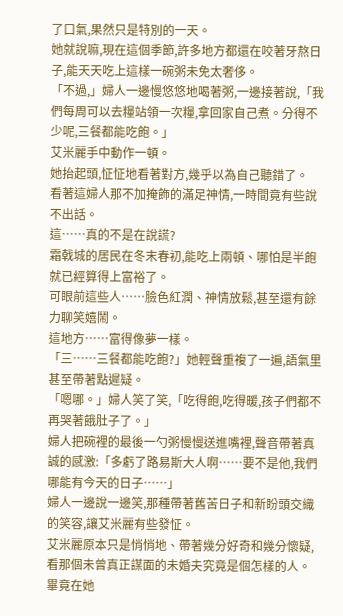了口氣,果然只是特別的一天。
她就說嘛,現在這個季節,許多地方都還在咬著牙熬日子,能天天吃上這樣一碗粥未免太奢侈。
「不過,」婦人一邊慢悠悠地喝著粥,一邊接著說,「我們每周可以去糧站領一次糧,拿回家自己煮。分得不少呢,三餐都能吃飽。」
艾米麗手中動作一頓。
她抬起頭,怔怔地看著對方,幾乎以為自己聽錯了。
看著這婦人那不加掩飾的滿足神情,一時間竟有些說不出話。
這……真的不是在說謊?
霜戟城的居民在冬末春初,能吃上兩頓、哪怕是半飽就已經算得上富裕了。
可眼前這些人……臉色紅潤、神情放鬆,甚至還有餘力聊笑嬉鬧。
這地方……富得像夢一樣。
「三……三餐都能吃飽?」她輕聲重複了一遍,語氣里甚至帶著點遲疑。
「嗯哪。」婦人笑了笑,「吃得飽,吃得暖,孩子們都不再哭著餓肚子了。」
婦人把碗裡的最後一勺粥慢慢送進嘴裡,聲音帶著真誠的感激:「多虧了路易斯大人啊……要不是他,我們哪能有今天的日子……」
婦人一邊說一邊笑,那種帶著舊苦日子和新盼頭交織的笑容,讓艾米麗有些發怔。
艾米麗原本只是悄悄地、帶著幾分好奇和幾分懷疑,看那個未曾真正謀面的未婚夫究竟是個怎樣的人。
畢竟在她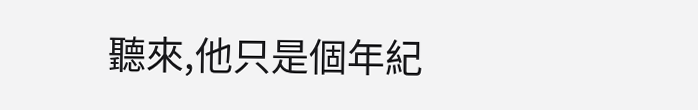聽來,他只是個年紀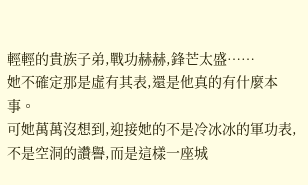輕輕的貴族子弟,戰功赫赫,鋒芒太盛……
她不確定那是虛有其表,還是他真的有什麼本事。
可她萬萬沒想到,迎接她的不是冷冰冰的軍功表,不是空洞的讚譽,而是這樣一座城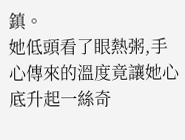鎮。
她低頭看了眼熱粥,手心傳來的溫度竟讓她心底升起一絲奇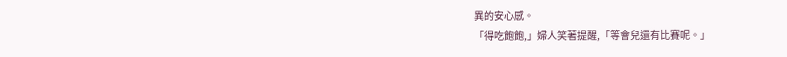異的安心感。
「得吃飽飽,」婦人笑著提醒,「等會兒還有比賽呢。」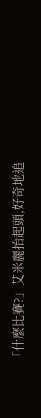「什麼比賽?」艾米麗抬起頭,好奇地追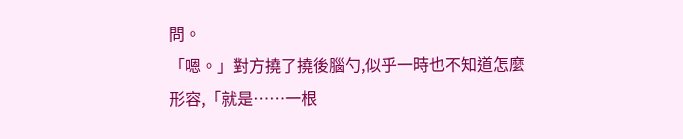問。
「嗯。」對方撓了撓後腦勺,似乎一時也不知道怎麼形容,「就是……一根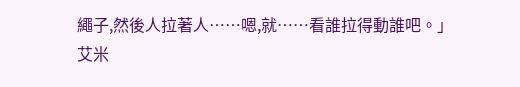繩子,然後人拉著人……嗯,就……看誰拉得動誰吧。」
艾米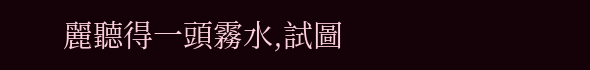麗聽得一頭霧水,試圖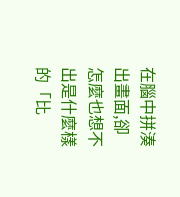在腦中拼湊出畫面,卻怎麼也想不出是什麼樣的「比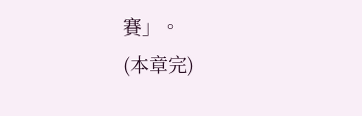賽」。
(本章完)